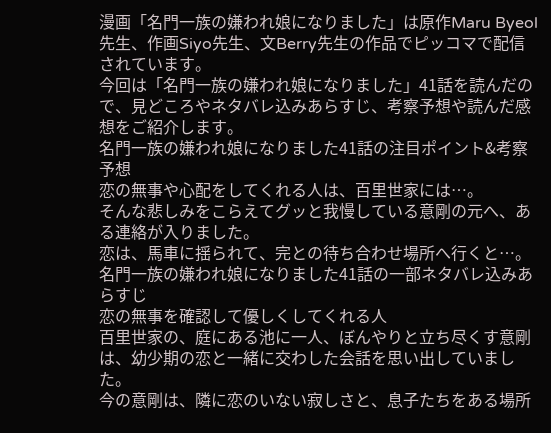漫画「名門一族の嫌われ娘になりました」は原作Maru Byeol先生、作画Siyo先生、文Berry先生の作品でピッコマで配信されています。
今回は「名門一族の嫌われ娘になりました」41話を読んだので、見どころやネタバレ込みあらすじ、考察予想や読んだ感想をご紹介します。
名門一族の嫌われ娘になりました41話の注目ポイント&考察予想
恋の無事や心配をしてくれる人は、百里世家には…。
そんな悲しみをこらえてグッと我慢している意剛の元へ、ある連絡が入りました。
恋は、馬車に揺られて、完との待ち合わせ場所へ行くと…。
名門一族の嫌われ娘になりました41話の一部ネタバレ込みあらすじ
恋の無事を確認して優しくしてくれる人
百里世家の、庭にある池に一人、ぼんやりと立ち尽くす意剛は、幼少期の恋と一緒に交わした会話を思い出していました。
今の意剛は、隣に恋のいない寂しさと、息子たちをある場所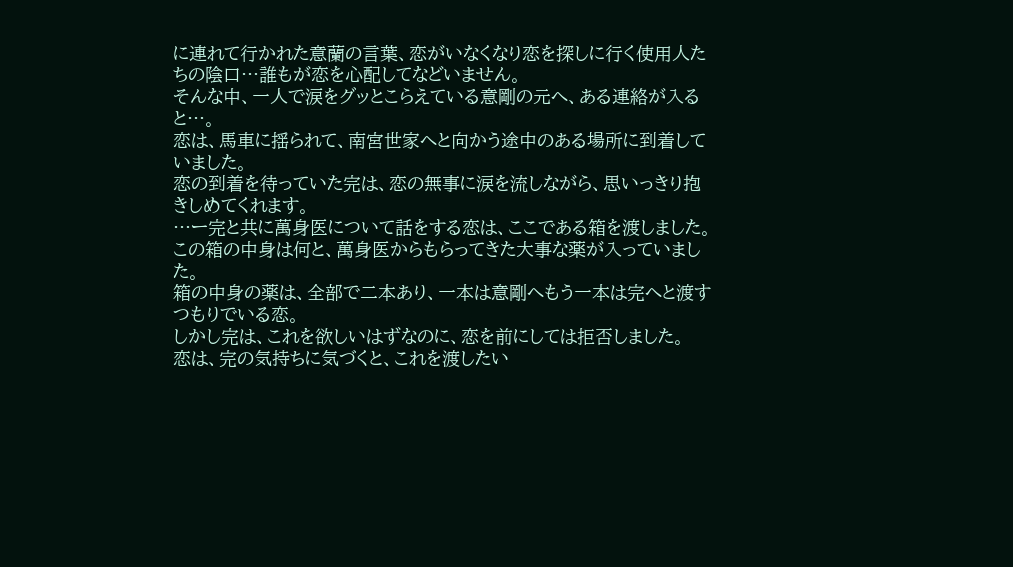に連れて行かれた意蘭の言葉、恋がいなくなり恋を探しに行く使用人たちの陰口…誰もが恋を心配してなどいません。
そんな中、一人で涙をグッとこらえている意剛の元へ、ある連絡が入ると…。
恋は、馬車に揺られて、南宮世家へと向かう途中のある場所に到着していました。
恋の到着を待っていた完は、恋の無事に涙を流しながら、思いっきり抱きしめてくれます。
…ー完と共に萬身医について話をする恋は、ここである箱を渡しました。
この箱の中身は何と、萬身医からもらってきた大事な薬が入っていました。
箱の中身の薬は、全部で二本あり、一本は意剛へもう一本は完へと渡すつもりでいる恋。
しかし完は、これを欲しいはずなのに、恋を前にしては拒否しました。
恋は、完の気持ちに気づくと、これを渡したい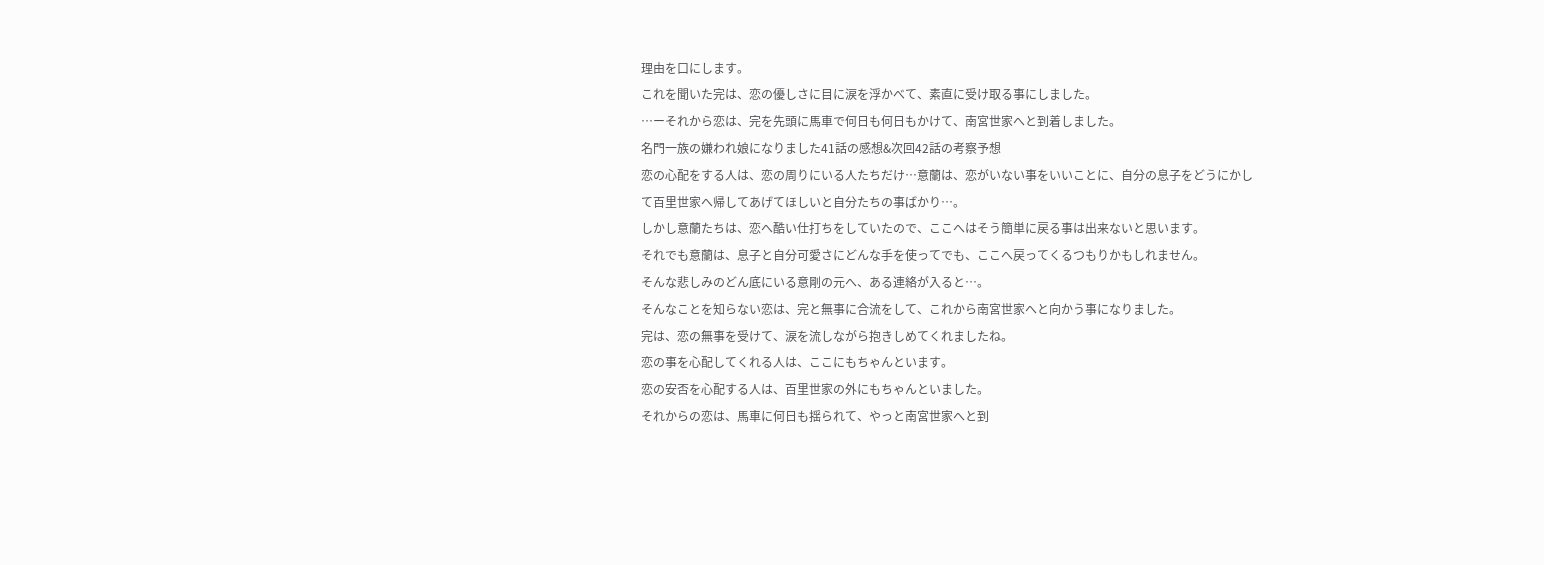理由を口にします。
これを聞いた完は、恋の優しさに目に涙を浮かべて、素直に受け取る事にしました。
…ーそれから恋は、完を先頭に馬車で何日も何日もかけて、南宮世家へと到着しました。
名門一族の嫌われ娘になりました41話の感想&次回42話の考察予想
恋の心配をする人は、恋の周りにいる人たちだけ…意蘭は、恋がいない事をいいことに、自分の息子をどうにかして百里世家へ帰してあげてほしいと自分たちの事ばかり…。
しかし意蘭たちは、恋へ酷い仕打ちをしていたので、ここへはそう簡単に戻る事は出来ないと思います。
それでも意蘭は、息子と自分可愛さにどんな手を使ってでも、ここへ戻ってくるつもりかもしれません。
そんな悲しみのどん底にいる意剛の元へ、ある連絡が入ると…。
そんなことを知らない恋は、完と無事に合流をして、これから南宮世家へと向かう事になりました。
完は、恋の無事を受けて、涙を流しながら抱きしめてくれましたね。
恋の事を心配してくれる人は、ここにもちゃんといます。
恋の安否を心配する人は、百里世家の外にもちゃんといました。
それからの恋は、馬車に何日も揺られて、やっと南宮世家へと到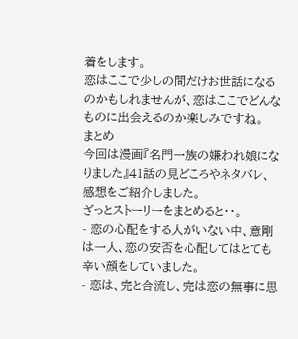着をします。
恋はここで少しの間だけお世話になるのかもしれませんが、恋はここでどんなものに出会えるのか楽しみですね。
まとめ
今回は漫画『名門一族の嫌われ娘になりました』41話の見どころやネタバレ、感想をご紹介しました。
ざっとストーリーをまとめると・・。
- 恋の心配をする人がいない中、意剛は一人、恋の安否を心配してはとても辛い顔をしていました。
- 恋は、完と合流し、完は恋の無事に思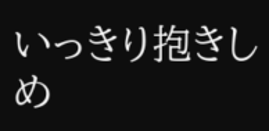いっきり抱きしめ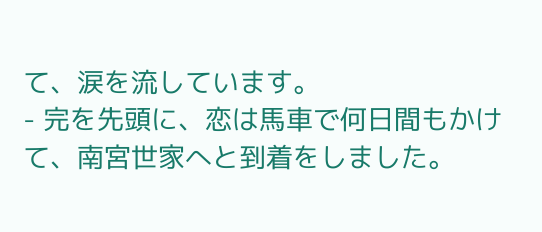て、涙を流しています。
- 完を先頭に、恋は馬車で何日間もかけて、南宮世家へと到着をしました。